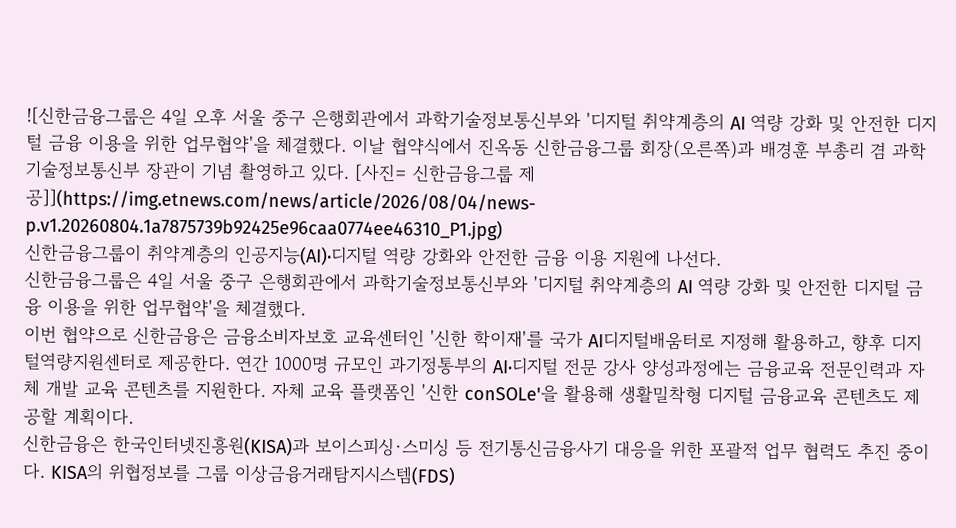![신한금융그룹은 4일 오후 서울 중구 은행회관에서 과학기술정보통신부와 '디지털 취약계층의 AI 역량 강화 및 안전한 디지털 금융 이용을 위한 업무협약'을 체결했다. 이날 협약식에서 진옥동 신한금융그룹 회장(오른쪽)과 배경훈 부총리 겸 과학기술정보통신부 장관이 기념 촬영하고 있다. [사진= 신한금융그룹 제공]](https://img.etnews.com/news/article/2026/08/04/news-p.v1.20260804.1a7875739b92425e96caa0774ee46310_P1.jpg)
신한금융그룹이 취약계층의 인공지능(AI)·디지털 역량 강화와 안전한 금융 이용 지원에 나선다.
신한금융그룹은 4일 서울 중구 은행회관에서 과학기술정보통신부와 '디지털 취약계층의 AI 역량 강화 및 안전한 디지털 금융 이용을 위한 업무협약'을 체결했다.
이번 협약으로 신한금융은 금융소비자보호 교육센터인 '신한 학이재'를 국가 AI디지털배움터로 지정해 활용하고, 향후 디지털역량지원센터로 제공한다. 연간 1000명 규모인 과기정통부의 AI·디지털 전문 강사 양성과정에는 금융교육 전문인력과 자체 개발 교육 콘텐츠를 지원한다. 자체 교육 플랫폼인 '신한 conSOLe'을 활용해 생활밀착형 디지털 금융교육 콘텐츠도 제공할 계획이다.
신한금융은 한국인터넷진흥원(KISA)과 보이스피싱·스미싱 등 전기통신금융사기 대응을 위한 포괄적 업무 협력도 추진 중이다. KISA의 위협정보를 그룹 이상금융거래탐지시스템(FDS)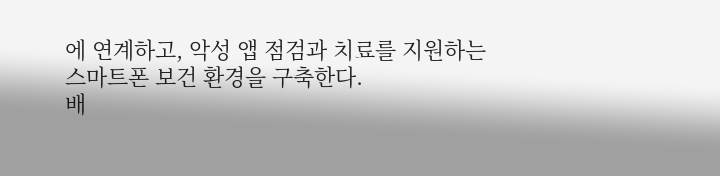에 연계하고, 악성 앱 점검과 치료를 지원하는 스마트폰 보건 환경을 구축한다.
배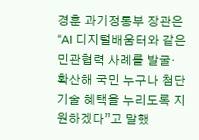경훈 과기정통부 장관은 “AI 디지털배움터와 같은 민관협력 사례를 발굴·확산해 국민 누구나 첨단 기술 혜택을 누리도록 지원하겠다”고 말했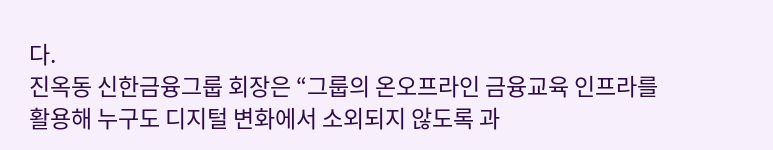다.
진옥동 신한금융그룹 회장은 “그룹의 온오프라인 금융교육 인프라를 활용해 누구도 디지털 변화에서 소외되지 않도록 과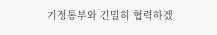기정통부와 긴밀히 협력하겠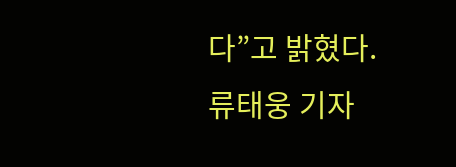다”고 밝혔다.
류태웅 기자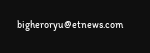bigheroryu@etnews.com